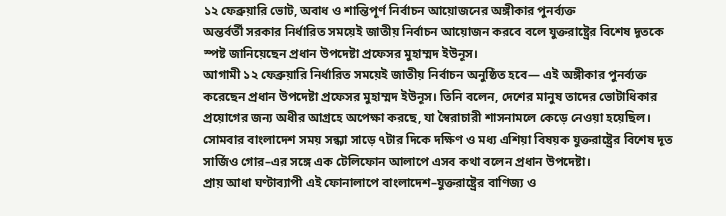১২ ফেব্রুয়ারি ভোট, অবাধ ও শান্তিপূর্ণ নির্বাচন আয়োজনের অঙ্গীকার পুনর্ব্যক্ত
অন্তর্বর্তী সরকার নির্ধারিত সময়েই জাতীয় নির্বাচন আয়োজন করবে বলে যুক্তরাষ্ট্রের বিশেষ দূতকে স্পষ্ট জানিয়েছেন প্রধান উপদেষ্টা প্রফেসর মুহাম্মদ ইউনূস।
আগামী ১২ ফেব্রুয়ারি নির্ধারিত সময়েই জাতীয় নির্বাচন অনুষ্ঠিত হবে— এই অঙ্গীকার পুনর্ব্যক্ত করেছেন প্রধান উপদেষ্টা প্রফেসর মুহাম্মদ ইউনূস। তিনি বলেন, দেশের মানুষ তাদের ভোটাধিকার প্রয়োগের জন্য অধীর আগ্রহে অপেক্ষা করছে, যা স্বৈরাচারী শাসনামলে কেড়ে নেওয়া হয়েছিল।
সোমবার বাংলাদেশ সময় সন্ধ্যা সাড়ে ৭টার দিকে দক্ষিণ ও মধ্য এশিয়া বিষয়ক যুক্তরাষ্ট্রের বিশেষ দূত সার্জিও গোর–এর সঙ্গে এক টেলিফোন আলাপে এসব কথা বলেন প্রধান উপদেষ্টা।
প্রায় আধা ঘণ্টাব্যাপী এই ফোনালাপে বাংলাদেশ–যুক্তরাষ্ট্রের বাণিজ্য ও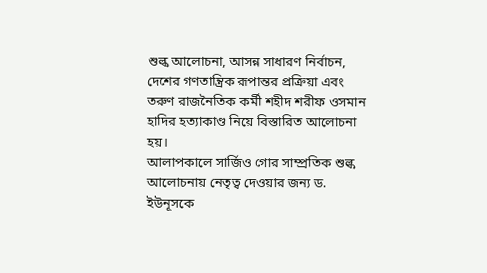শুল্ক আলোচনা, আসন্ন সাধারণ নির্বাচন, দেশের গণতান্ত্রিক রূপান্তর প্রক্রিয়া এবং তরুণ রাজনৈতিক কর্মী শহীদ শরীফ ওসমান হাদির হত্যাকাণ্ড নিয়ে বিস্তারিত আলোচনা হয়।
আলাপকালে সার্জিও গোর সাম্প্রতিক শুল্ক আলোচনায় নেতৃত্ব দেওয়ার জন্য ড. ইউনূসকে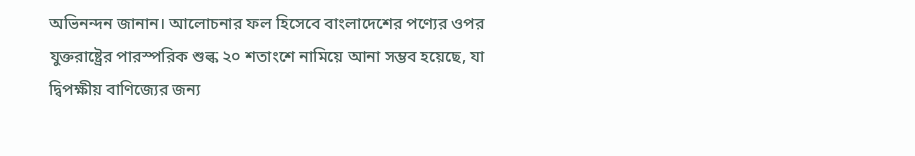অভিনন্দন জানান। আলোচনার ফল হিসেবে বাংলাদেশের পণ্যের ওপর যুক্তরাষ্ট্রের পারস্পরিক শুল্ক ২০ শতাংশে নামিয়ে আনা সম্ভব হয়েছে, যা দ্বিপক্ষীয় বাণিজ্যের জন্য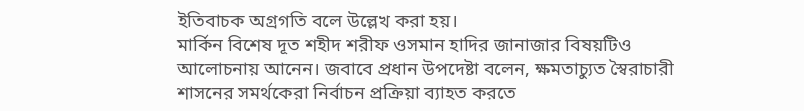ইতিবাচক অগ্রগতি বলে উল্লেখ করা হয়।
মার্কিন বিশেষ দূত শহীদ শরীফ ওসমান হাদির জানাজার বিষয়টিও আলোচনায় আনেন। জবাবে প্রধান উপদেষ্টা বলেন, ক্ষমতাচ্যুত স্বৈরাচারী শাসনের সমর্থকেরা নির্বাচন প্রক্রিয়া ব্যাহত করতে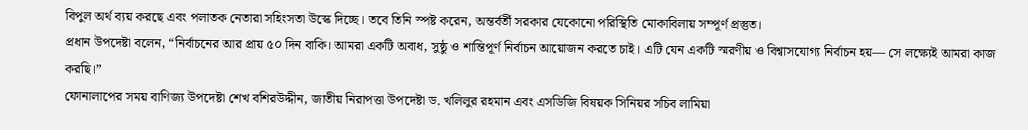বিপুল অর্থ ব্যয় করছে এবং পলাতক নেতারা সহিংসতা উস্কে দিচ্ছে। তবে তিনি স্পষ্ট করেন, অন্তর্বর্তী সরকার যেকোনো পরিস্থিতি মোকাবিলায় সম্পূর্ণ প্রস্তুত।
প্রধান উপদেষ্টা বলেন, “নির্বাচনের আর প্রায় ৫০ দিন বাকি। আমরা একটি অবাধ, সুষ্ঠু ও শান্তিপূর্ণ নির্বাচন আয়োজন করতে চাই। এটি যেন একটি স্মরণীয় ও বিশ্বাসযোগ্য নির্বাচন হয়— সে লক্ষ্যেই আমরা কাজ করছি।”
ফোনালাপের সময় বাণিজ্য উপদেষ্টা শেখ বশিরউদ্দীন, জাতীয় নিরাপত্তা উপদেষ্টা ড. খলিলুর রহমান এবং এসডিজি বিষয়ক সিনিয়র সচিব লামিয়া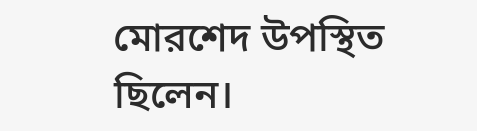মোরশেদ উপস্থিত ছিলেন।